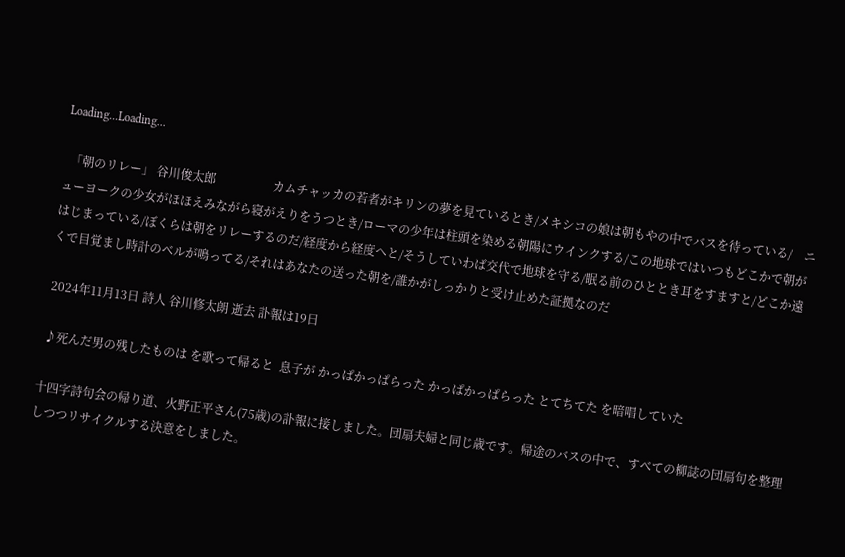Loading...Loading...

  「朝のリレー」 谷川俊太郎                   カムチャッカの若者がキリンの夢を見ているとき/メキシコの娘は朝もやの中でバスを待っている/    ニューヨークの少女がほほえみながら寝がえりをうつとき/ローマの少年は柱頭を染める朝陽にウインクする/この地球ではいつもどこかで朝がはじまっている/ぼくらは朝をリレーするのだ/経度から経度へと/そうしていわば交代で地球を守る/眠る前のひととき耳をすますと/どこか遠くで目覚まし時計のベルが鳴ってる/それはあなたの送った朝を/誰かがしっかりと受け止めた証拠なのだ

 2024年11月13日 詩人 谷川修太朗 逝去 訃報は19日

 ♪死んだ男の残したものは を歌って帰ると  息子が かっぱかっぱらった かっぱかっぱらった とてちてた を暗唱していた

十四字詩句会の帰り道、火野正平さん(75歳)の訃報に接しました。団扇夫婦と同じ歳です。帰途のバスの中で、すべての柳誌の団扇句を整理しつつリサイクルする決意をしました。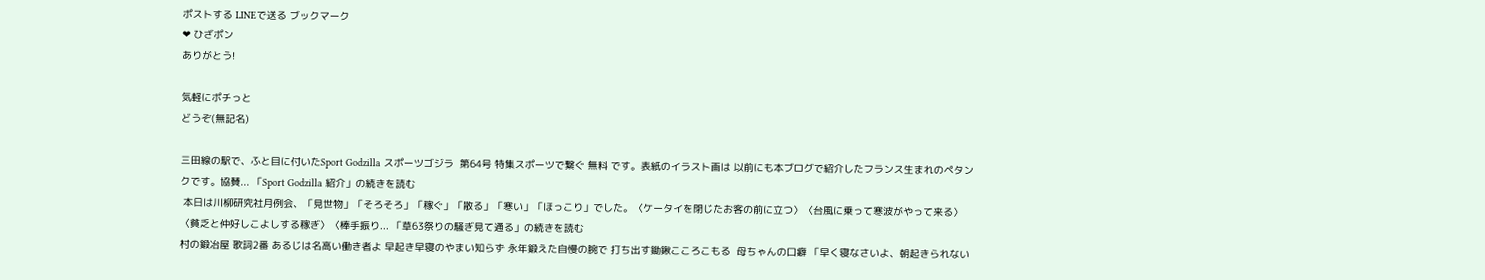ポストする LINEで送る ブックマーク
❤ ひざポン
ありがとう!

気軽にポチっと
どうぞ(無記名)

三田線の駅で、ふと目に付いたSport Godzilla スポーツゴジラ  第64号 特集スポーツで繋ぐ 無料 です。表紙のイラスト画は 以前にも本ブログで紹介したフランス生まれのペタンクです。協賛... 「Sport Godzilla 紹介」の続きを読む
 本日は川柳研究社月例会、「見世物」「そろそろ」「稼ぐ」「散る」「寒い」「ほっこり」でした。〈ケータイを閉じたお客の前に立つ〉〈台風に乗って寒波がやって来る〉〈貧乏と仲好しこよしする稼ぎ〉〈棒手振り... 「草63祭りの騒ぎ見て通る」の続きを読む
村の鍛冶屋 歌詞2番 あるじは名高い働き者よ 早起き早寝のやまい知らず 永年鍛えた自慢の腕で 打ち出す鋤鍬こころこもる  母ちゃんの口癖 「早く寝なさいよ、朝起きられない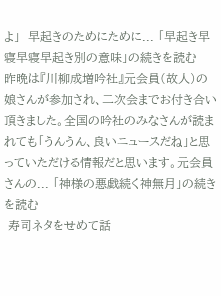よ」  早起きのためにために... 「早起き早寝早寝早起き別の意味」の続きを読む
昨晩は『川柳成増吟社』元会員(故人)の娘さんが参加され、二次会までお付き合い頂きました。全国の吟社のみなさんが読まれても「うんうん、良いニュースだね」と思っていただける情報だと思います。元会員さんの... 「神様の悪戯続く神無月」の続きを読む
 寿司ネタをせめて話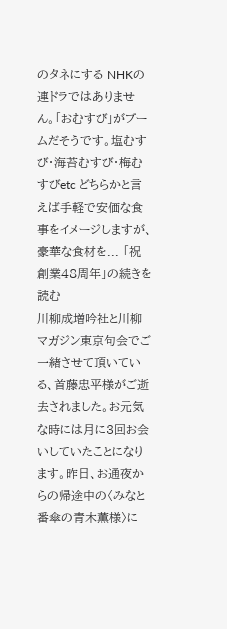のタネにする NHKの連ドラではありません。「おむすび」がブームだそうです。塩むすび・海苔むすび・梅むすびetc どちらかと言えば手軽で安価な食事をイメージしますが、豪華な食材を... 「祝 創業48周年」の続きを読む
川柳成増吟社と川柳マガジン東京句会でご一緒させて頂いている、首藤忠平様がご逝去されました。お元気な時には月に3回お会いしていたことになります。昨日、お通夜からの帰途中の〈みなと番傘の青木薫様〉に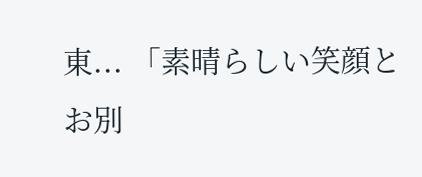東... 「素晴らしい笑顔とお別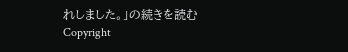れしました。」の続きを読む
Copyright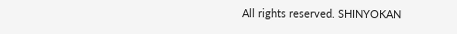All rights reserved. SHINYOKAN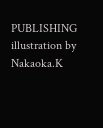PUBLISHING illustration by Nakaoka.K